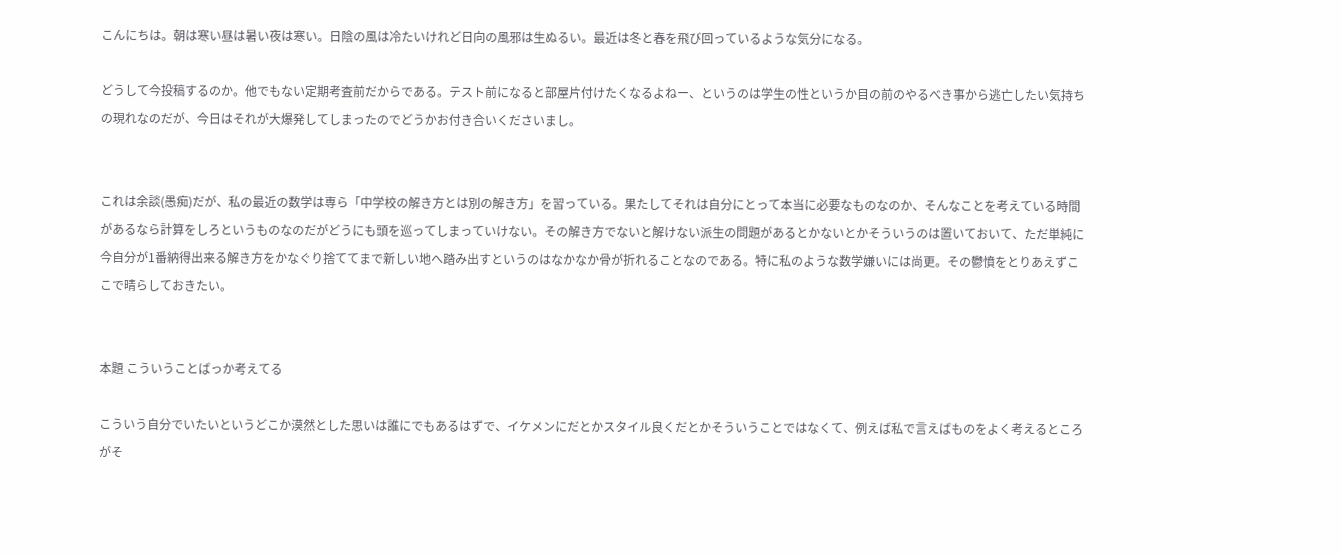こんにちは。朝は寒い昼は暑い夜は寒い。日陰の風は冷たいけれど日向の風邪は生ぬるい。最近は冬と春を飛び回っているような気分になる。

どうして今投稿するのか。他でもない定期考査前だからである。テスト前になると部屋片付けたくなるよねー、というのは学生の性というか目の前のやるべき事から逃亡したい気持ちの現れなのだが、今日はそれが大爆発してしまったのでどうかお付き合いくださいまし。


これは余談(愚痴)だが、私の最近の数学は専ら「中学校の解き方とは別の解き方」を習っている。果たしてそれは自分にとって本当に必要なものなのか、そんなことを考えている時間があるなら計算をしろというものなのだがどうにも頭を巡ってしまっていけない。その解き方でないと解けない派生の問題があるとかないとかそういうのは置いておいて、ただ単純に今自分が1番納得出来る解き方をかなぐり捨ててまで新しい地へ踏み出すというのはなかなか骨が折れることなのである。特に私のような数学嫌いには尚更。その鬱憤をとりあえずここで晴らしておきたい。


本題 こういうことばっか考えてる

こういう自分でいたいというどこか漠然とした思いは誰にでもあるはずで、イケメンにだとかスタイル良くだとかそういうことではなくて、例えば私で言えばものをよく考えるところがそ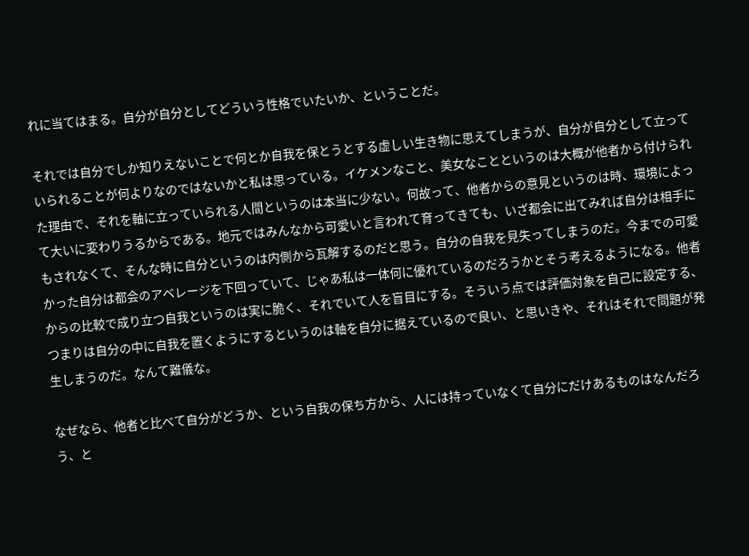れに当てはまる。自分が自分としてどういう性格でいたいか、ということだ。

それでは自分でしか知りえないことで何とか自我を保とうとする虚しい生き物に思えてしまうが、自分が自分として立っていられることが何よりなのではないかと私は思っている。イケメンなこと、美女なことというのは大概が他者から付けられた理由で、それを軸に立っていられる人間というのは本当に少ない。何故って、他者からの意見というのは時、環境によって大いに変わりうるからである。地元ではみんなから可愛いと言われて育ってきても、いざ都会に出てみれば自分は相手にもされなくて、そんな時に自分というのは内側から瓦解するのだと思う。自分の自我を見失ってしまうのだ。今までの可愛かった自分は都会のアベレージを下回っていて、じゃあ私は一体何に優れているのだろうかとそう考えるようになる。他者からの比較で成り立つ自我というのは実に脆く、それでいて人を盲目にする。そういう点では評価対象を自己に設定する、つまりは自分の中に自我を置くようにするというのは軸を自分に据えているので良い、と思いきや、それはそれで問題が発生しまうのだ。なんて難儀な。

なぜなら、他者と比べて自分がどうか、という自我の保ち方から、人には持っていなくて自分にだけあるものはなんだろう、と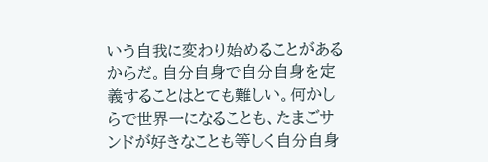いう自我に変わり始めることがあるからだ。自分自身で自分自身を定義することはとても難しい。何かしらで世界一になることも、たまごサンドが好きなことも等しく自分自身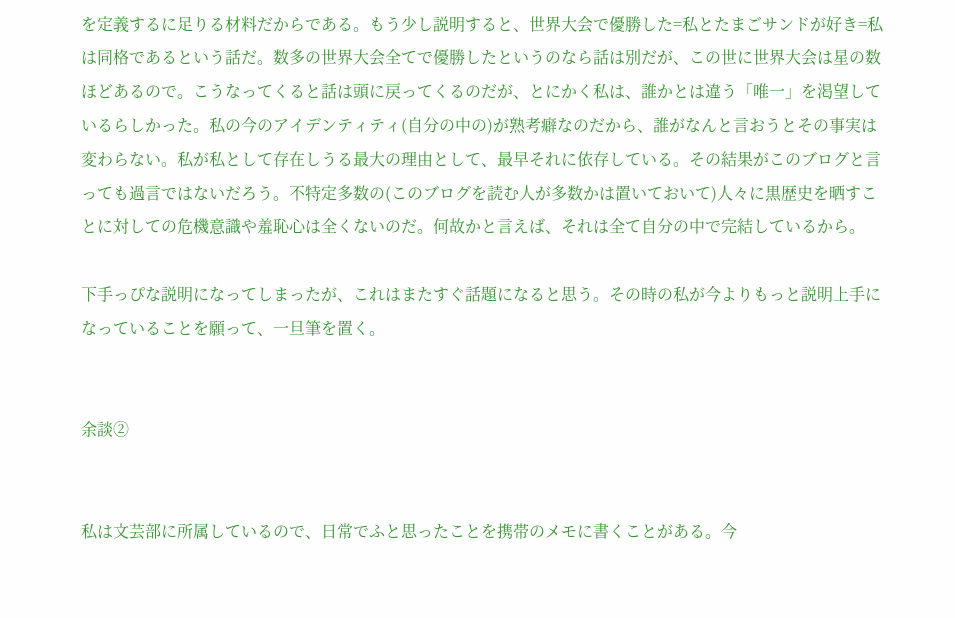を定義するに足りる材料だからである。もう少し説明すると、世界大会で優勝した=私とたまごサンドが好き=私は同格であるという話だ。数多の世界大会全てで優勝したというのなら話は別だが、この世に世界大会は星の数ほどあるので。こうなってくると話は頭に戻ってくるのだが、とにかく私は、誰かとは違う「唯一」を渇望しているらしかった。私の今のアイデンティティ(自分の中の)が熟考癖なのだから、誰がなんと言おうとその事実は変わらない。私が私として存在しうる最大の理由として、最早それに依存している。その結果がこのブログと言っても過言ではないだろう。不特定多数の(このブログを読む人が多数かは置いておいて)人々に黒歴史を晒すことに対しての危機意識や羞恥心は全くないのだ。何故かと言えば、それは全て自分の中で完結しているから。

下手っぴな説明になってしまったが、これはまたすぐ話題になると思う。その時の私が今よりもっと説明上手になっていることを願って、一旦筆を置く。


余談②


私は文芸部に所属しているので、日常でふと思ったことを携帯のメモに書くことがある。今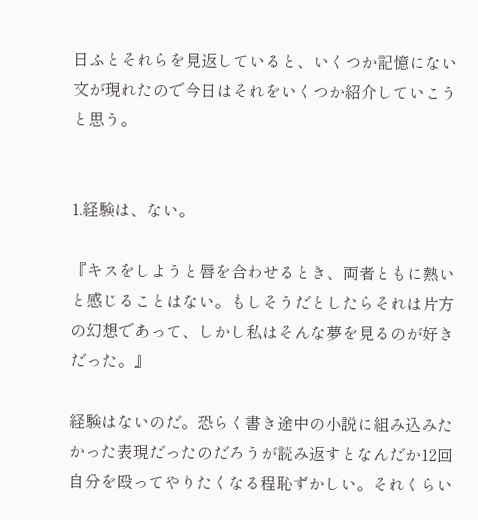日ふとそれらを見返していると、いくつか記憶にない文が現れたので今日はそれをいくつか紹介していこうと思う。


1.経験は、ない。

『キスをしようと唇を合わせるとき、両者ともに熱いと感じることはない。もしそうだとしたらそれは片方の幻想であって、しかし私はそんな夢を見るのが好きだった。』

経験はないのだ。恐らく書き途中の小説に組み込みたかった表現だったのだろうが読み返すとなんだか12回自分を殴ってやりたくなる程恥ずかしい。それくらい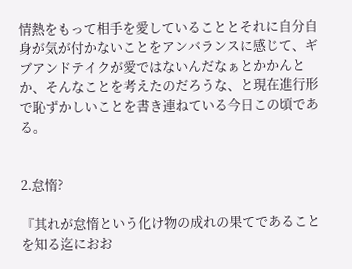情熱をもって相手を愛していることとそれに自分自身が気が付かないことをアンバランスに感じて、ギブアンドテイクが愛ではないんだなぁとかかんとか、そんなことを考えたのだろうな、と現在進行形で恥ずかしいことを書き連ねている今日この頃である。


2.怠惰?

『其れが怠惰という化け物の成れの果てであることを知る迄におお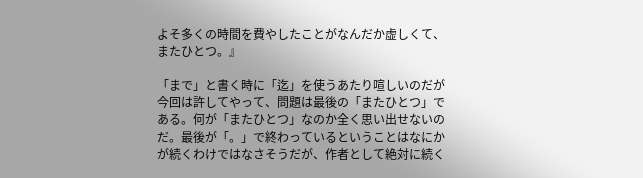よそ多くの時間を費やしたことがなんだか虚しくて、またひとつ。』

「まで」と書く時に「迄」を使うあたり喧しいのだが今回は許してやって、問題は最後の「またひとつ」である。何が「またひとつ」なのか全く思い出せないのだ。最後が「。」で終わっているということはなにかが続くわけではなさそうだが、作者として絶対に続く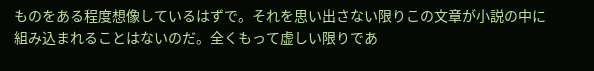ものをある程度想像しているはずで。それを思い出さない限りこの文章が小説の中に組み込まれることはないのだ。全くもって虚しい限りであ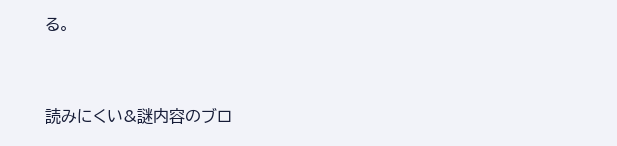る。


読みにくい&謎内容のブロ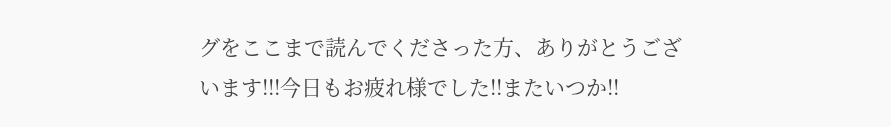グをここまで読んでくださった方、ありがとうございます!!!今日もお疲れ様でした!!またいつか!!